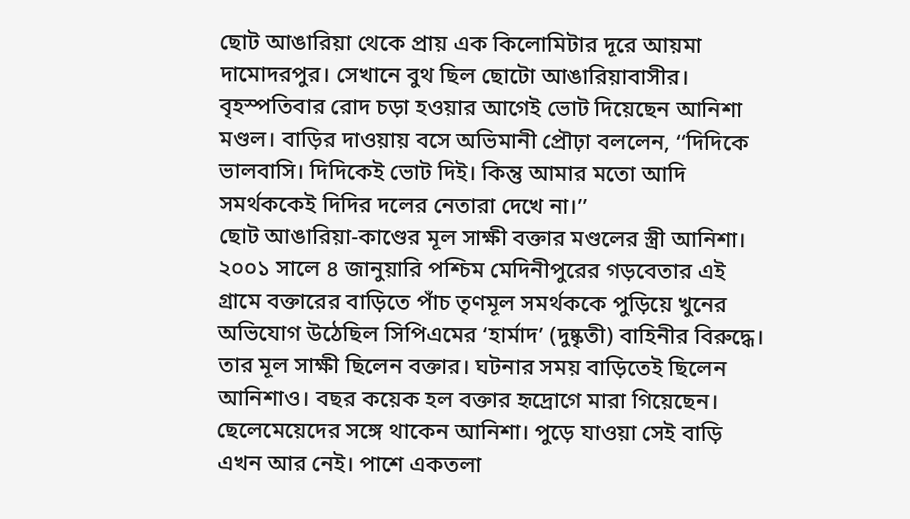ছোট আঙারিয়া থেকে প্রায় এক কিলোমিটার দূরে আয়মা দামোদরপুর। সেখানে বুথ ছিল ছোটো আঙারিয়াবাসীর। বৃহস্পতিবার রোদ চড়া হওয়ার আগেই ভোট দিয়েছেন আনিশা মণ্ডল। বাড়ির দাওয়ায় বসে অভিমানী প্রৌঢ়া বললেন, ‘‘দিদিকে ভালবাসি। দিদিকেই ভোট দিই। কিন্তু আমার মতো আদি সমর্থককেই দিদির দলের নেতারা দেখে না।’’
ছোট আঙারিয়া-কাণ্ডের মূল সাক্ষী বক্তার মণ্ডলের স্ত্রী আনিশা। ২০০১ সালে ৪ জানুয়ারি পশ্চিম মেদিনীপুরের গড়বেতার এই গ্রামে বক্তারের বাড়িতে পাঁচ তৃণমূল সমর্থককে পুড়িয়ে খুনের অভিযোগ উঠেছিল সিপিএমের ‘হার্মাদ’ (দুষ্কৃতী) বাহিনীর বিরুদ্ধে। তার মূল সাক্ষী ছিলেন বক্তার। ঘটনার সময় বাড়িতেই ছিলেন আনিশাও। বছর কয়েক হল বক্তার হৃদ্রোগে মারা গিয়েছেন। ছেলেমেয়েদের সঙ্গে থাকেন আনিশা। পুড়ে যাওয়া সেই বাড়ি এখন আর নেই। পাশে একতলা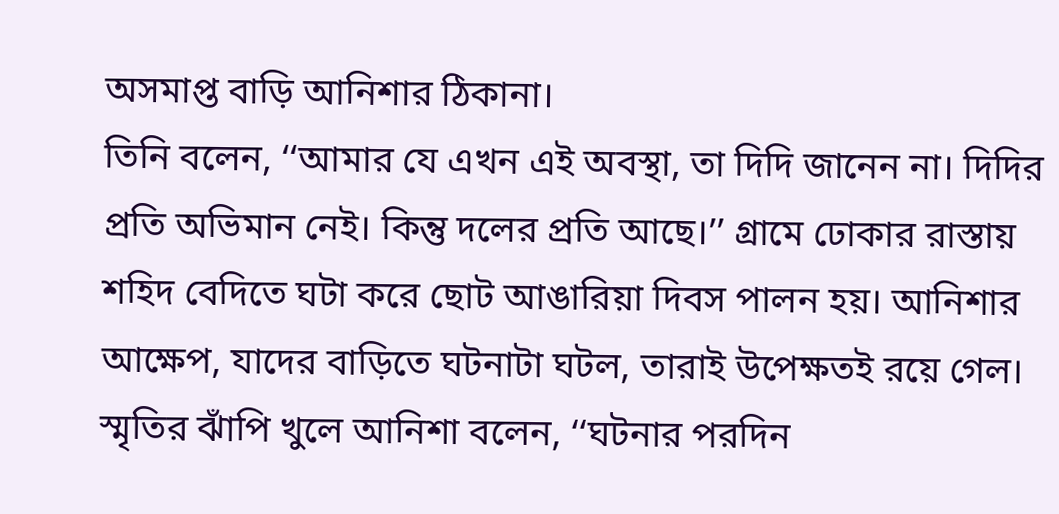অসমাপ্ত বাড়ি আনিশার ঠিকানা।
তিনি বলেন, ‘‘আমার যে এখন এই অবস্থা, তা দিদি জানেন না। দিদির প্রতি অভিমান নেই। কিন্তু দলের প্রতি আছে।’’ গ্রামে ঢোকার রাস্তায় শহিদ বেদিতে ঘটা করে ছোট আঙারিয়া দিবস পালন হয়। আনিশার আক্ষেপ, যাদের বাড়িতে ঘটনাটা ঘটল, তারাই উপেক্ষতই রয়ে গেল। স্মৃতির ঝাঁপি খুলে আনিশা বলেন, ‘‘ঘটনার পরদিন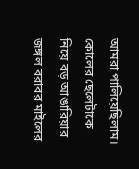আমরা পালিয়েছিলাম। কোলের ছেলেটাকে নিয়ে বড় আঙারিয়ার জঙ্গল বরাবর মাইলের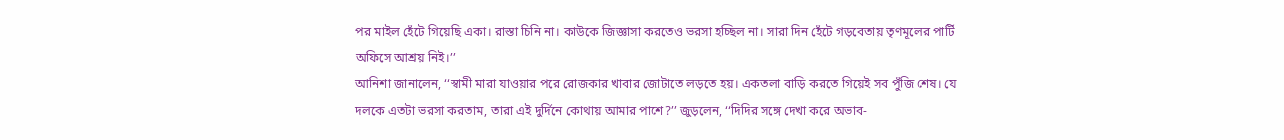পর মাইল হেঁটে গিয়েছি একা। রাস্তা চিনি না। কাউকে জিজ্ঞাসা করতেও ভরসা হচ্ছিল না। সারা দিন হেঁটে গড়বেতায় তৃণমূলের পার্টি অফিসে আশ্রয় নিই।’’
আনিশা জানালেন, ‘‘স্বামী মারা যাওয়ার পরে রোজকার খাবার জোটাতে লড়তে হয়। একতলা বাড়ি করতে গিয়েই সব পুঁজি শেষ। যে দলকে এতটা ভরসা করতাম, তারা এই দুর্দিনে কোথায় আমার পাশে?’’ জুড়লেন, ‘‘দিদির সঙ্গে দেখা করে অভাব-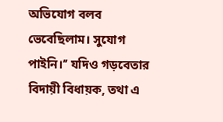অভিযোগ বলব ভেবেছিলাম। সুযোগ পাইনি।’’ যদিও গড়বেতার বিদায়ী বিধায়ক, তথা এ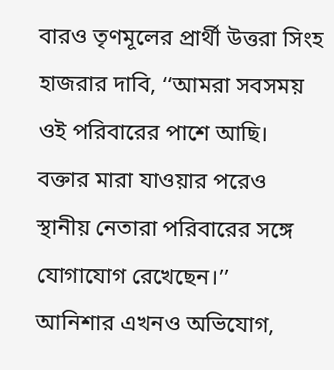বারও তৃণমূলের প্রার্থী উত্তরা সিংহ হাজরার দাবি, ‘‘আমরা সবসময় ওই পরিবারের পাশে আছি। বক্তার মারা যাওয়ার পরেও স্থানীয় নেতারা পরিবারের সঙ্গে যোগাযোগ রেখেছেন।’’
আনিশার এখনও অভিযোগ,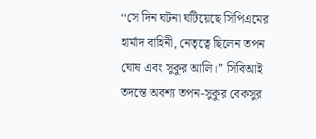‘‘সে দিন ঘটনা ঘটিয়েছে সিপিএমের হার্মাদ বাহিনী, নেতৃত্বে ছিলেন তপন ঘোষ এবং সুকুর আলি।’’ সিবিআই তদন্তে অবশ্য তপন-সুকুর বেকসুর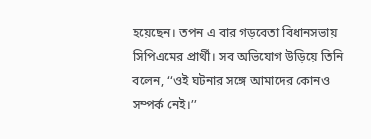হয়েছেন। তপন এ বার গড়বেতা বিধানসভায় সিপিএমের প্রার্থী। সব অভিযোগ উড়িয়ে তিনি বলেন, ‘‘ওই ঘটনার সঙ্গে আমাদের কোনও সম্পর্ক নেই।’’